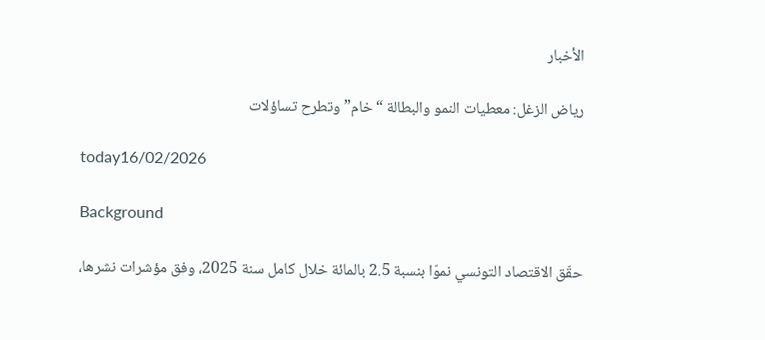الأخبار

رياض الزغل: معطيات النمو والبطالة “خام” وتطرح تساؤلات

today16/02/2026

Background

حقّق الاقتصاد التونسي نموّا بنسبة 2.5 بالمائة خلال كامل سنة 2025، وفق مؤشرات نشرها،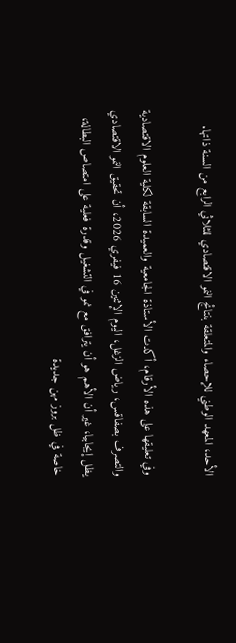الأحد، المعهد الوطني للإحصاء والمتعلقة بنتائج النمو الاقتصادي للثلاثي الرابع من السنة ذاتها.

وفي تعليقها على هذه الأرقام، أكدت الأستاذة الجامعية والعميدة السابقة لكلية العلوم الاقتصادية والتصرف بصفاقس، رياض الزغل، اليوم الإثنين 16 فيفري 2026، أن تحقيق النمو الاقتصادي يظل إيجابيا، غير أن الأهم هو أن يترافق مع نمو في التشغيل وقدرة فعلية على امتصاص البطالة، خاصة في ظل بروز مهن جديدة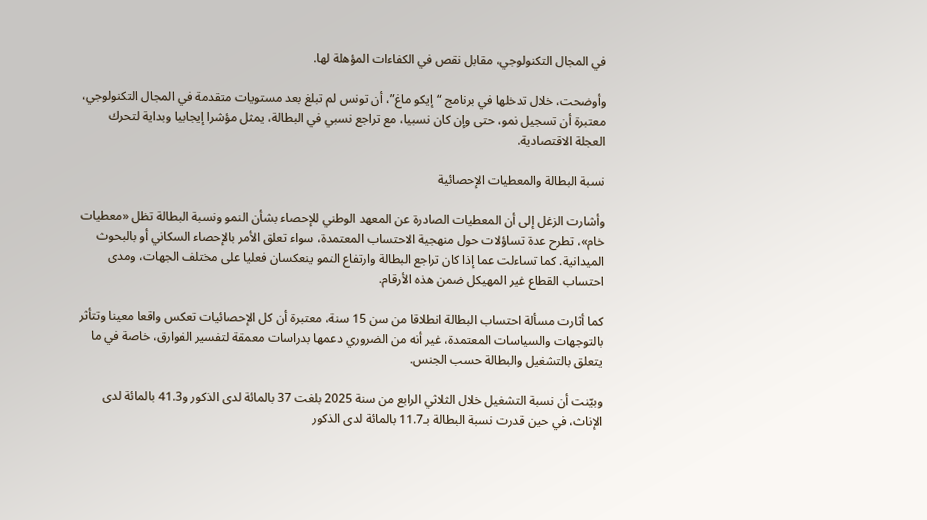في المجال التكنولوجي، مقابل نقص في الكفاءات المؤهلة لها.

وأوضحت، خلال تدخلها في برنامج “إيكو ماغ”، أن تونس لم تبلغ بعد مستويات متقدمة في المجال التكنولوجي، معتبرة أن تسجيل نمو، حتى وإن كان نسبيا، مع تراجع نسبي في البطالة، يمثل مؤشرا إيجابيا وبداية لتحرك العجلة الاقتصادية.

نسبة البطالة والمعطيات الإحصائية

وأشارت الزغل إلى أن المعطيات الصادرة عن المعهد الوطني للإحصاء بشأن النمو ونسبة البطالة تظل «معطيات خام»، تطرح عدة تساؤلات حول منهجية الاحتساب المعتمدة، سواء تعلق الأمر بالإحصاء السكاني أو بالبحوث الميدانية. كما تساءلت عما إذا كان تراجع البطالة وارتفاع النمو ينعكسان فعليا على مختلف الجهات، ومدى احتساب القطاع غير المهيكل ضمن هذه الأرقام.

كما أثارت مسألة احتساب البطالة انطلاقا من سن 15 سنة، معتبرة أن كل الإحصائيات تعكس واقعا معينا وتتأثر بالتوجهات والسياسات المعتمدة، غير أنه من الضروري دعمها بدراسات معمقة لتفسير الفوارق، خاصة في ما يتعلق بالتشغيل والبطالة حسب الجنس.

وبيّنت أن نسبة التشغيل خلال الثلاثي الرابع من سنة 2025 بلغت 37 بالمائة لدى الذكور و41.3 بالمائة لدى الإناث، في حين قدرت نسبة البطالة بـ11.7 بالمائة لدى الذكور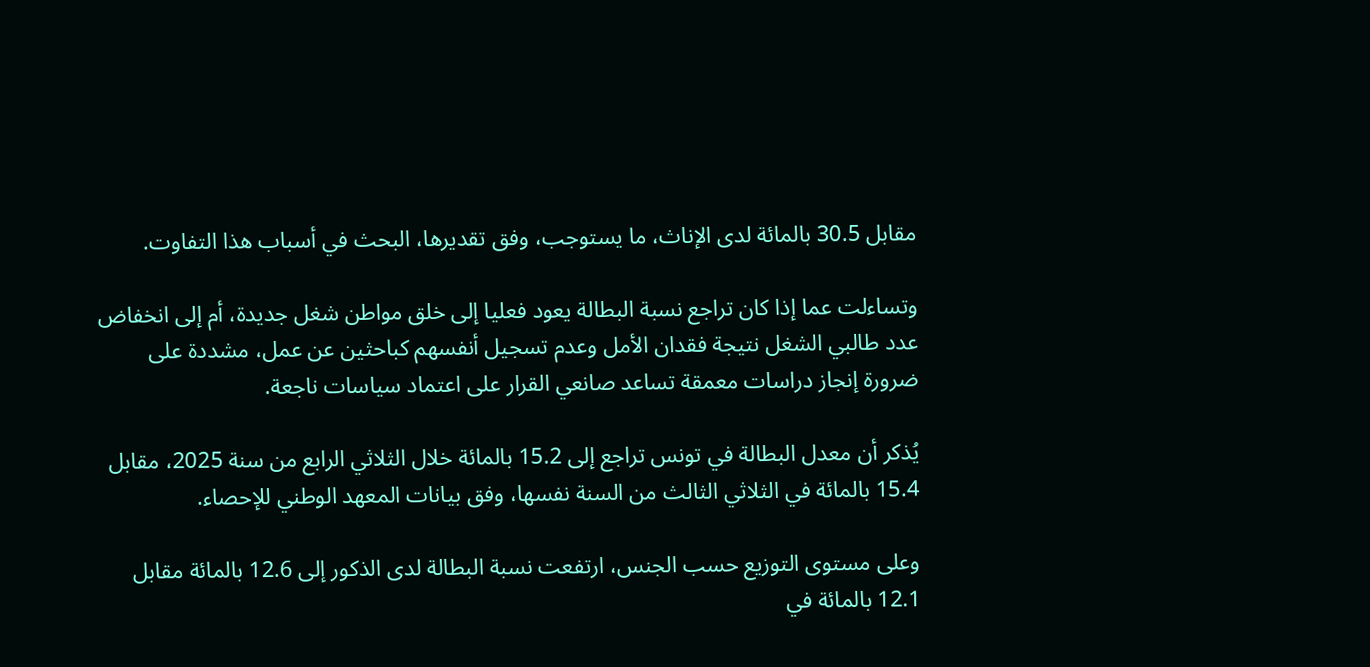مقابل 30.5 بالمائة لدى الإناث، ما يستوجب، وفق تقديرها، البحث في أسباب هذا التفاوت.

وتساءلت عما إذا كان تراجع نسبة البطالة يعود فعليا إلى خلق مواطن شغل جديدة، أم إلى انخفاض عدد طالبي الشغل نتيجة فقدان الأمل وعدم تسجيل أنفسهم كباحثين عن عمل، مشددة على ضرورة إنجاز دراسات معمقة تساعد صانعي القرار على اعتماد سياسات ناجعة.

يُذكر أن معدل البطالة في تونس تراجع إلى 15.2 بالمائة خلال الثلاثي الرابع من سنة 2025، مقابل 15.4 بالمائة في الثلاثي الثالث من السنة نفسها، وفق بيانات المعهد الوطني للإحصاء.

وعلى مستوى التوزيع حسب الجنس، ارتفعت نسبة البطالة لدى الذكور إلى 12.6 بالمائة مقابل 12.1 بالمائة في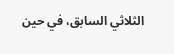الثلاثي السابق، في حين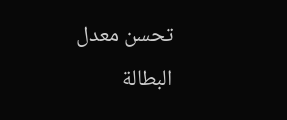تحسن معدل البطالة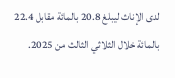لدى الإناث ليبلغ 20.8 بالمائة مقابل 22.4 بالمائة خلال الثلاثي الثالث من 2025.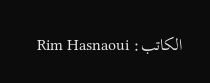الكاتب: Rim Hasnaoui